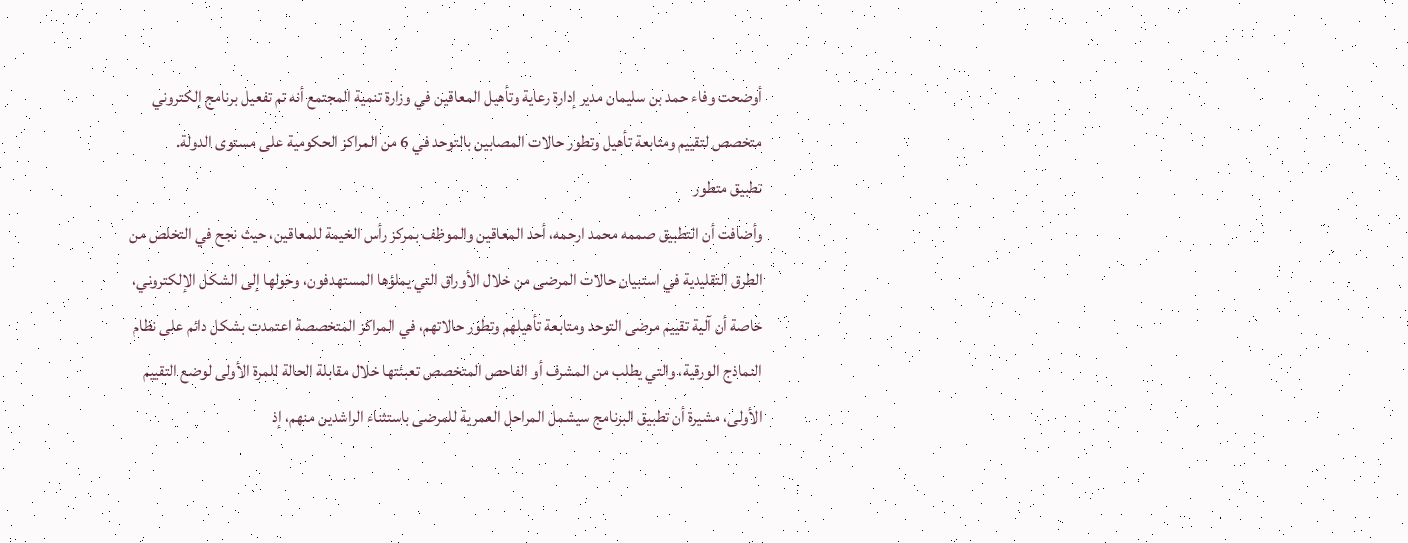أوضحت وفاء حمد بن سليمان مدير إدارة رعاية وتأهيل المعاقين في وزارة تنمية المجتمع أنه تم تفعيل برنامج إلكتروني متخصص لتقييم ومتابعة تأهيل وتطور حالات المصابين بالتوحد في 6 من المراكز الحكومية على مستوى الدولة.
تطبيق متطور
وأضافت أن التطبيق صممه محمد ارحمه، أحد المعاقين والموظف بمركز رأس الخيمة للمعاقين، حيث نجح في التخلص من الطرق التقليدية في استبيان حالات المرضى من خلال الأوراق التي يملؤها المستهدفون، وحولها إلى الشكل الإلكتروني، خاصة أن آلية تقييم مرضى التوحد ومتابعة تأهيلهم وتطور حالاتهم، في المراكز المتخصصة اعتمدت بشكل دائم على نظام النماذج الورقية، والتي يطلب من المشرف أو الفاحص المتخصص تعبئتها خلال مقابلة الحالة للمرة الأولى لوضع التقييم الأولى، مشيرة أن تطبيق البرنامج سيشمل المراحل العمرية للمرضى باستثناء الراشدين منهم، إذ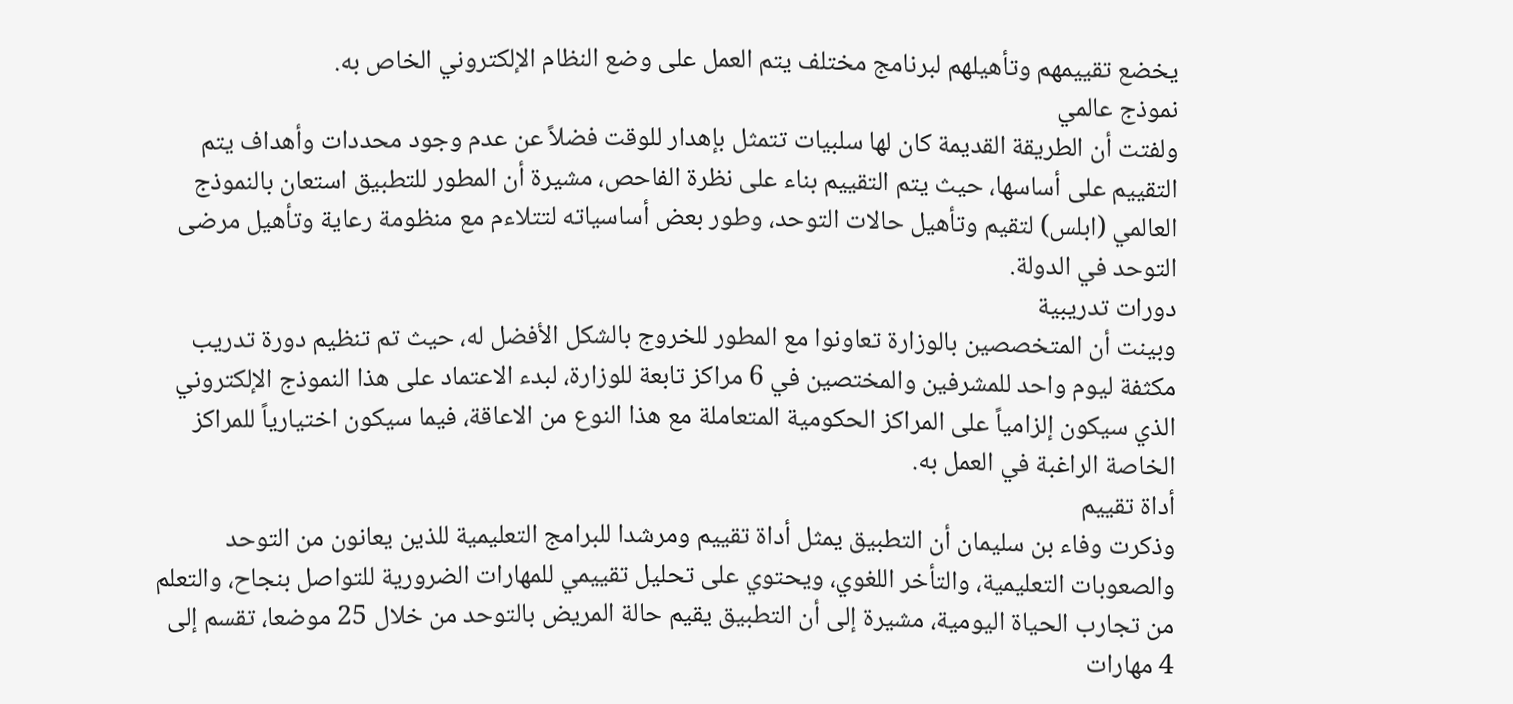يخضع تقييمهم وتأهيلهم لبرنامج مختلف يتم العمل على وضع النظام الإلكتروني الخاص به.
نموذج عالمي
ولفتت أن الطريقة القديمة كان لها سلبيات تتمثل بإهدار للوقت فضلاً عن عدم وجود محددات وأهداف يتم التقييم على أساسها، حيث يتم التقييم بناء على نظرة الفاحص، مشيرة أن المطور للتطبيق استعان بالنموذج العالمي (ابلس) لتقيم وتأهيل حالات التوحد، وطور بعض أساسياته لتتلاءم مع منظومة رعاية وتأهيل مرضى التوحد في الدولة.
دورات تدريبية
وبينت أن المتخصصين بالوزارة تعاونوا مع المطور للخروج بالشكل الأفضل له، حيث تم تنظيم دورة تدريب مكثفة ليوم واحد للمشرفين والمختصين في 6 مراكز تابعة للوزارة، لبدء الاعتماد على هذا النموذج الإلكتروني الذي سيكون إلزامياً على المراكز الحكومية المتعاملة مع هذا النوع من الاعاقة، فيما سيكون اختيارياً للمراكز الخاصة الراغبة في العمل به.
أداة تقييم
وذكرت وفاء بن سليمان أن التطبيق يمثل أداة تقييم ومرشدا للبرامج التعليمية للذين يعانون من التوحد والصعوبات التعليمية، والتأخر اللغوي، ويحتوي على تحليل تقييمي للمهارات الضرورية للتواصل بنجاح، والتعلم من تجارب الحياة اليومية، مشيرة إلى أن التطبيق يقيم حالة المريض بالتوحد من خلال 25 موضعا، تقسم إلى 4 مهارات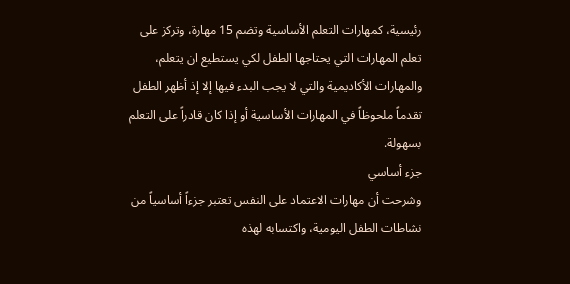رئيسية، كمهارات التعلم الأساسية وتضم 15 مهارة، وتركز على تعلم المهارات التي يحتاجها الطفل لكي يستطيع ان يتعلم، والمهارات الأكاديمية والتي لا يجب البدء فيها إلا إذ أظهر الطفل تقدماً ملحوظاً في المهارات الأساسية أو إذا كان قادراً على التعلم بسهولة.
جزء أساسي
وشرحت أن مهارات الاعتماد على النفس تعتبر جزءاً أساسياً من نشاطات الطفل اليومية، واكتسابه لهذه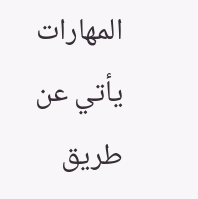المهارات يأتي عن طريق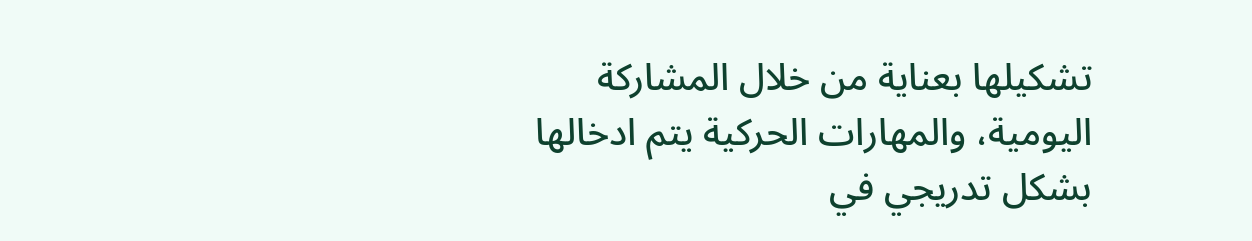تشكيلها بعناية من خلال المشاركة اليومية، والمهارات الحركية يتم ادخالها بشكل تدريجي في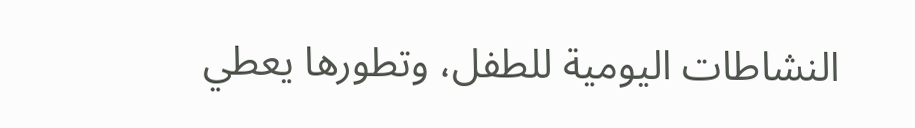النشاطات اليومية للطفل، وتطورها يعطي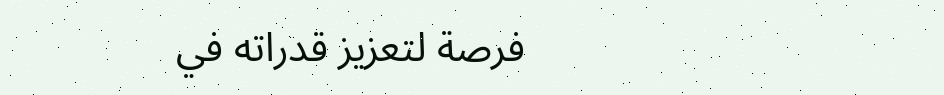فرصة لتعزيز قدراته في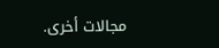مجالات أخرى.